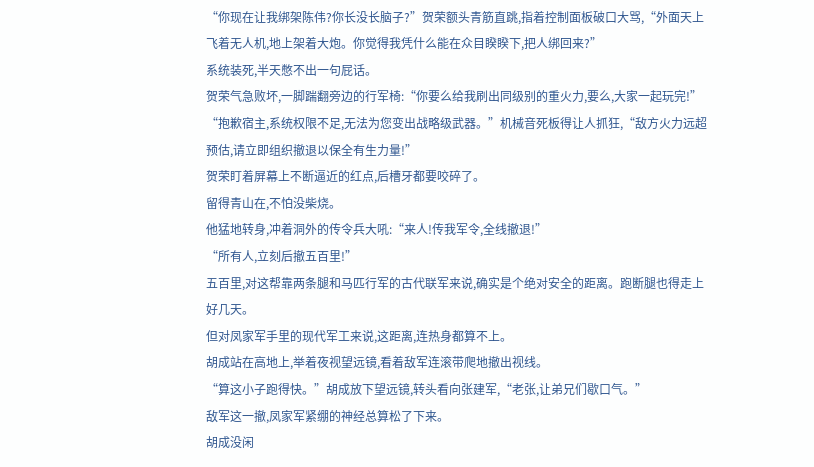“你现在让我绑架陈伟?你长没长脑子?”贺荣额头青筋直跳,指着控制面板破口大骂,“外面天上飞着无人机,地上架着大炮。你觉得我凭什么能在众目睽睽下,把人绑回来?”
系统装死,半天憋不出一句屁话。
贺荣气急败坏,一脚踹翻旁边的行军椅:“你要么给我刷出同级别的重火力,要么,大家一起玩完!”
“抱歉宿主,系统权限不足,无法为您变出战略级武器。”机械音死板得让人抓狂,“敌方火力远超预估,请立即组织撤退以保全有生力量!”
贺荣盯着屏幕上不断逼近的红点,后槽牙都要咬碎了。
留得青山在,不怕没柴烧。
他猛地转身,冲着洞外的传令兵大吼:“来人!传我军令,全线撤退!”
“所有人,立刻后撤五百里!”
五百里,对这帮靠两条腿和马匹行军的古代联军来说,确实是个绝对安全的距离。跑断腿也得走上好几天。
但对凤家军手里的现代军工来说,这距离,连热身都算不上。
胡成站在高地上,举着夜视望远镜,看着敌军连滚带爬地撤出视线。
“算这小子跑得快。”胡成放下望远镜,转头看向张建军,“老张,让弟兄们歇口气。”
敌军这一撤,凤家军紧绷的神经总算松了下来。
胡成没闲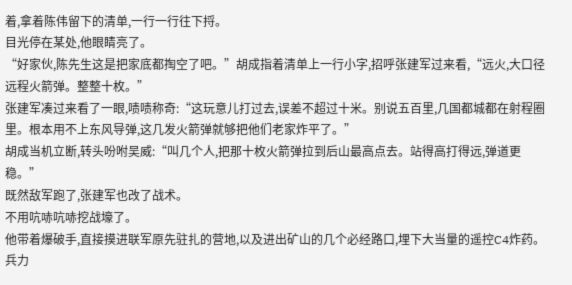着,拿着陈伟留下的清单,一行一行往下捋。
目光停在某处,他眼睛亮了。
“好家伙,陈先生这是把家底都掏空了吧。”胡成指着清单上一行小字,招呼张建军过来看,“远火,大口径远程火箭弹。整整十枚。”
张建军凑过来看了一眼,啧啧称奇:“这玩意儿打过去,误差不超过十米。别说五百里,几国都城都在射程圈里。根本用不上东风导弹,这几发火箭弹就够把他们老家炸平了。”
胡成当机立断,转头吩咐吴威:“叫几个人,把那十枚火箭弹拉到后山最高点去。站得高打得远,弹道更稳。”
既然敌军跑了,张建军也改了战术。
不用吭哧吭哧挖战壕了。
他带着爆破手,直接摸进联军原先驻扎的营地,以及进出矿山的几个必经路口,埋下大当量的遥控C4炸药。
兵力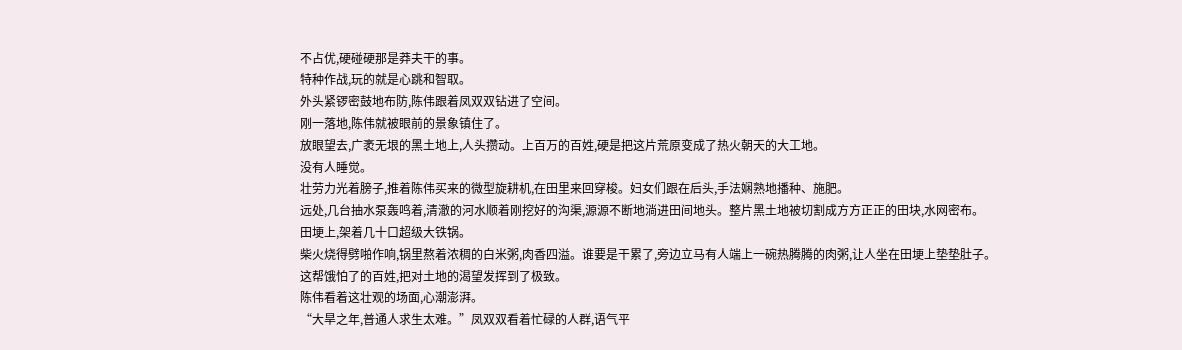不占优,硬碰硬那是莽夫干的事。
特种作战,玩的就是心跳和智取。
外头紧锣密鼓地布防,陈伟跟着凤双双钻进了空间。
刚一落地,陈伟就被眼前的景象镇住了。
放眼望去,广袤无垠的黑土地上,人头攒动。上百万的百姓,硬是把这片荒原变成了热火朝天的大工地。
没有人睡觉。
壮劳力光着膀子,推着陈伟买来的微型旋耕机,在田里来回穿梭。妇女们跟在后头,手法娴熟地播种、施肥。
远处,几台抽水泵轰鸣着,清澈的河水顺着刚挖好的沟渠,源源不断地淌进田间地头。整片黑土地被切割成方方正正的田块,水网密布。
田埂上,架着几十口超级大铁锅。
柴火烧得劈啪作响,锅里熬着浓稠的白米粥,肉香四溢。谁要是干累了,旁边立马有人端上一碗热腾腾的肉粥,让人坐在田埂上垫垫肚子。
这帮饿怕了的百姓,把对土地的渴望发挥到了极致。
陈伟看着这壮观的场面,心潮澎湃。
“大旱之年,普通人求生太难。”凤双双看着忙碌的人群,语气平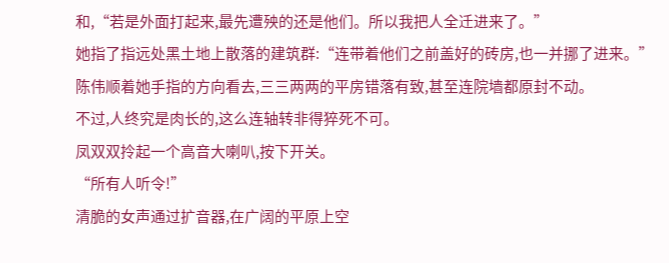和,“若是外面打起来,最先遭殃的还是他们。所以我把人全迁进来了。”
她指了指远处黑土地上散落的建筑群:“连带着他们之前盖好的砖房,也一并挪了进来。”
陈伟顺着她手指的方向看去,三三两两的平房错落有致,甚至连院墙都原封不动。
不过,人终究是肉长的,这么连轴转非得猝死不可。
凤双双拎起一个高音大喇叭,按下开关。
“所有人听令!”
清脆的女声通过扩音器,在广阔的平原上空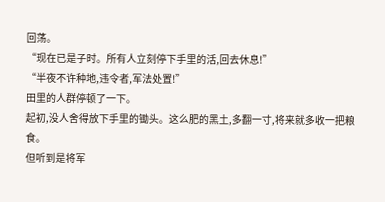回荡。
“现在已是子时。所有人立刻停下手里的活,回去休息!”
“半夜不许种地,违令者,军法处置!”
田里的人群停顿了一下。
起初,没人舍得放下手里的锄头。这么肥的黑土,多翻一寸,将来就多收一把粮食。
但听到是将军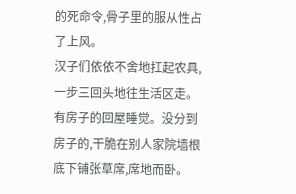的死命令,骨子里的服从性占了上风。
汉子们依依不舍地扛起农具,一步三回头地往生活区走。
有房子的回屋睡觉。没分到房子的,干脆在别人家院墙根底下铺张草席,席地而卧。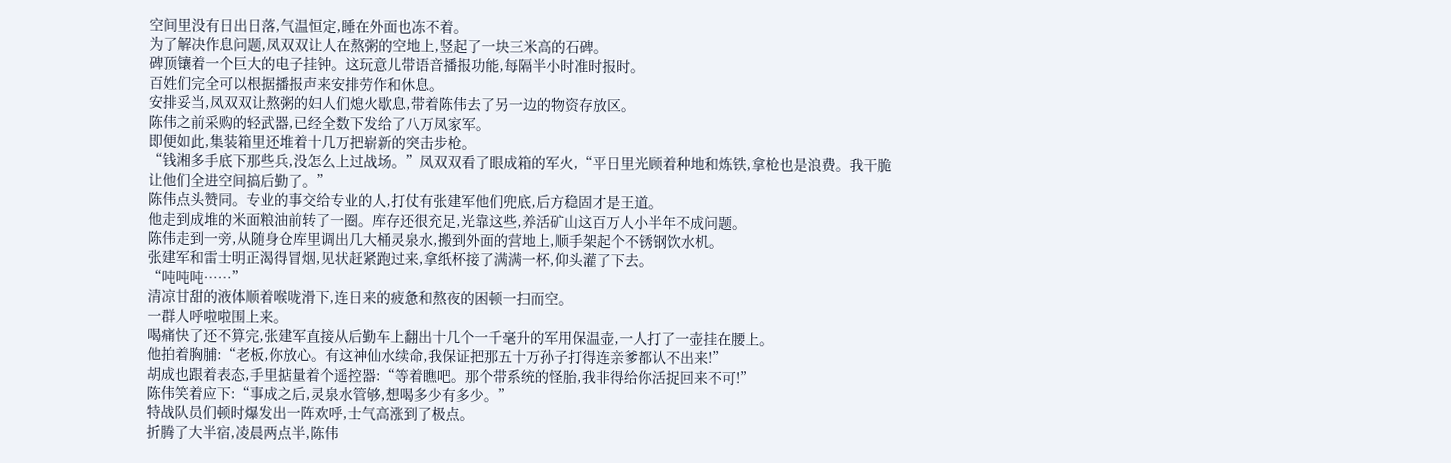空间里没有日出日落,气温恒定,睡在外面也冻不着。
为了解决作息问题,凤双双让人在熬粥的空地上,竖起了一块三米高的石碑。
碑顶镶着一个巨大的电子挂钟。这玩意儿带语音播报功能,每隔半小时准时报时。
百姓们完全可以根据播报声来安排劳作和休息。
安排妥当,凤双双让熬粥的妇人们熄火歇息,带着陈伟去了另一边的物资存放区。
陈伟之前采购的轻武器,已经全数下发给了八万凤家军。
即便如此,集装箱里还堆着十几万把崭新的突击步枪。
“钱湘多手底下那些兵,没怎么上过战场。”凤双双看了眼成箱的军火,“平日里光顾着种地和炼铁,拿枪也是浪费。我干脆让他们全进空间搞后勤了。”
陈伟点头赞同。专业的事交给专业的人,打仗有张建军他们兜底,后方稳固才是王道。
他走到成堆的米面粮油前转了一圈。库存还很充足,光靠这些,养活矿山这百万人小半年不成问题。
陈伟走到一旁,从随身仓库里调出几大桶灵泉水,搬到外面的营地上,顺手架起个不锈钢饮水机。
张建军和雷士明正渴得冒烟,见状赶紧跑过来,拿纸杯接了满满一杯,仰头灌了下去。
“吨吨吨……”
清凉甘甜的液体顺着喉咙滑下,连日来的疲惫和熬夜的困顿一扫而空。
一群人呼啦啦围上来。
喝痛快了还不算完,张建军直接从后勤车上翻出十几个一千毫升的军用保温壶,一人打了一壶挂在腰上。
他拍着胸脯:“老板,你放心。有这神仙水续命,我保证把那五十万孙子打得连亲爹都认不出来!”
胡成也跟着表态,手里掂量着个遥控器:“等着瞧吧。那个带系统的怪胎,我非得给你活捉回来不可!”
陈伟笑着应下:“事成之后,灵泉水管够,想喝多少有多少。”
特战队员们顿时爆发出一阵欢呼,士气高涨到了极点。
折腾了大半宿,凌晨两点半,陈伟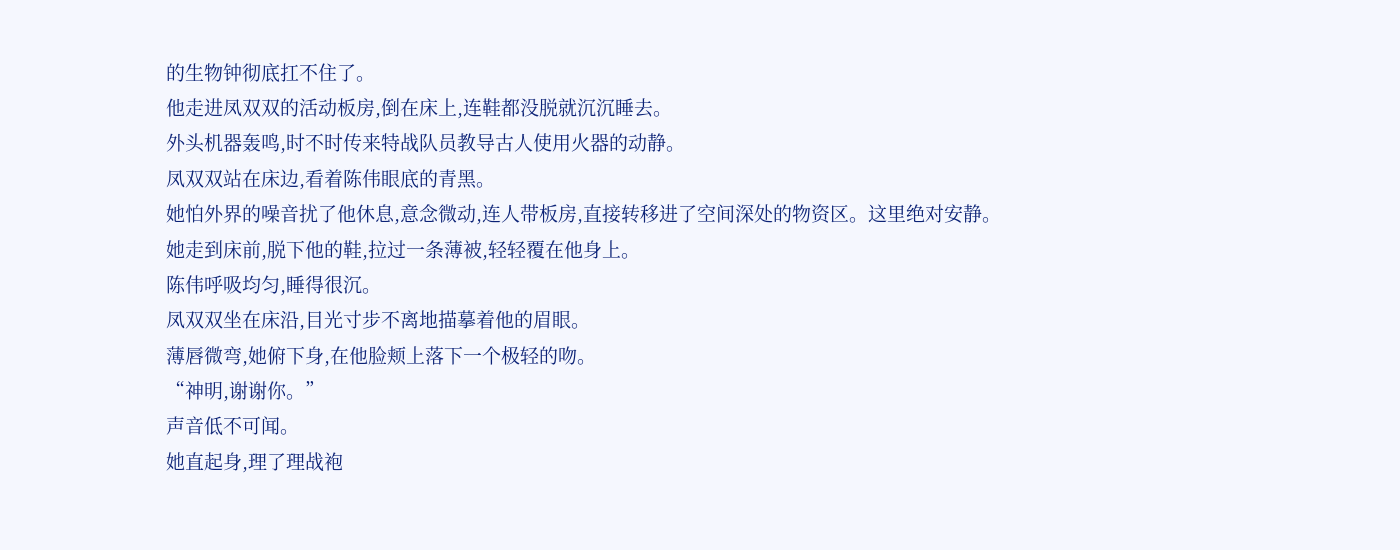的生物钟彻底扛不住了。
他走进凤双双的活动板房,倒在床上,连鞋都没脱就沉沉睡去。
外头机器轰鸣,时不时传来特战队员教导古人使用火器的动静。
凤双双站在床边,看着陈伟眼底的青黑。
她怕外界的噪音扰了他休息,意念微动,连人带板房,直接转移进了空间深处的物资区。这里绝对安静。
她走到床前,脱下他的鞋,拉过一条薄被,轻轻覆在他身上。
陈伟呼吸均匀,睡得很沉。
凤双双坐在床沿,目光寸步不离地描摹着他的眉眼。
薄唇微弯,她俯下身,在他脸颊上落下一个极轻的吻。
“神明,谢谢你。”
声音低不可闻。
她直起身,理了理战袍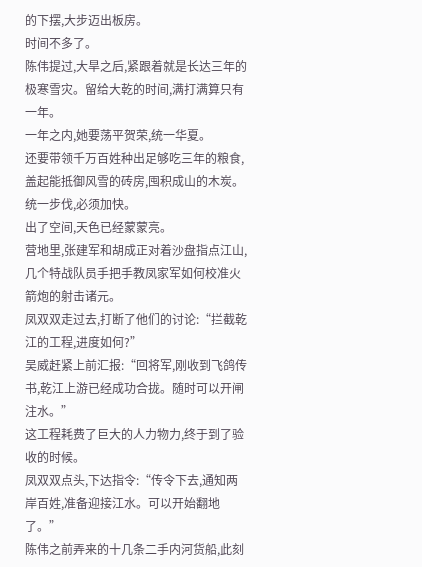的下摆,大步迈出板房。
时间不多了。
陈伟提过,大旱之后,紧跟着就是长达三年的极寒雪灾。留给大乾的时间,满打满算只有一年。
一年之内,她要荡平贺荣,统一华夏。
还要带领千万百姓种出足够吃三年的粮食,盖起能抵御风雪的砖房,囤积成山的木炭。
统一步伐,必须加快。
出了空间,天色已经蒙蒙亮。
营地里,张建军和胡成正对着沙盘指点江山,几个特战队员手把手教凤家军如何校准火箭炮的射击诸元。
凤双双走过去,打断了他们的讨论:“拦截乾江的工程,进度如何?”
吴威赶紧上前汇报:“回将军,刚收到飞鸽传书,乾江上游已经成功合拢。随时可以开闸注水。”
这工程耗费了巨大的人力物力,终于到了验收的时候。
凤双双点头,下达指令:“传令下去,通知两岸百姓,准备迎接江水。可以开始翻地了。”
陈伟之前弄来的十几条二手内河货船,此刻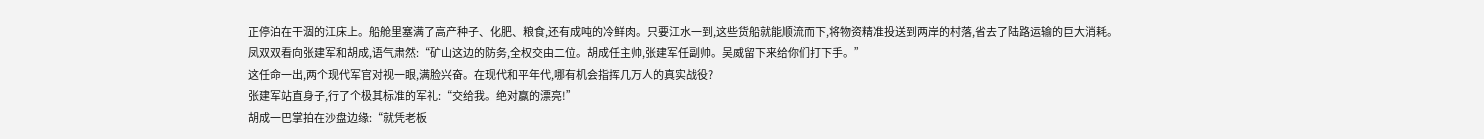正停泊在干涸的江床上。船舱里塞满了高产种子、化肥、粮食,还有成吨的冷鲜肉。只要江水一到,这些货船就能顺流而下,将物资精准投送到两岸的村落,省去了陆路运输的巨大消耗。
凤双双看向张建军和胡成,语气肃然:“矿山这边的防务,全权交由二位。胡成任主帅,张建军任副帅。吴威留下来给你们打下手。”
这任命一出,两个现代军官对视一眼,满脸兴奋。在现代和平年代,哪有机会指挥几万人的真实战役?
张建军站直身子,行了个极其标准的军礼:“交给我。绝对赢的漂亮!”
胡成一巴掌拍在沙盘边缘:“就凭老板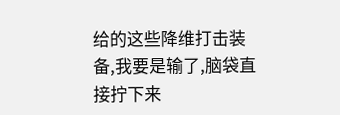给的这些降维打击装备,我要是输了,脑袋直接拧下来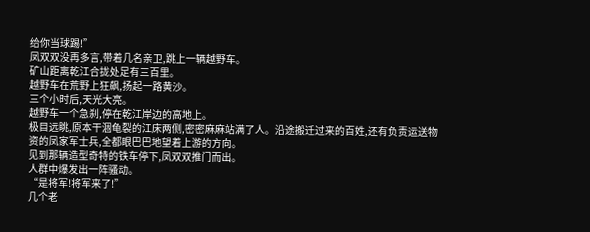给你当球踢!”
凤双双没再多言,带着几名亲卫,跳上一辆越野车。
矿山距离乾江合拢处足有三百里。
越野车在荒野上狂飙,扬起一路黄沙。
三个小时后,天光大亮。
越野车一个急刹,停在乾江岸边的高地上。
极目远眺,原本干涸龟裂的江床两侧,密密麻麻站满了人。沿途搬迁过来的百姓,还有负责运送物资的凤家军士兵,全都眼巴巴地望着上游的方向。
见到那辆造型奇特的铁车停下,凤双双推门而出。
人群中爆发出一阵骚动。
“是将军!将军来了!”
几个老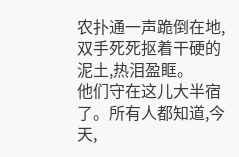农扑通一声跪倒在地,双手死死抠着干硬的泥土,热泪盈眶。
他们守在这儿大半宿了。所有人都知道,今天,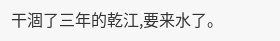干涸了三年的乾江,要来水了。